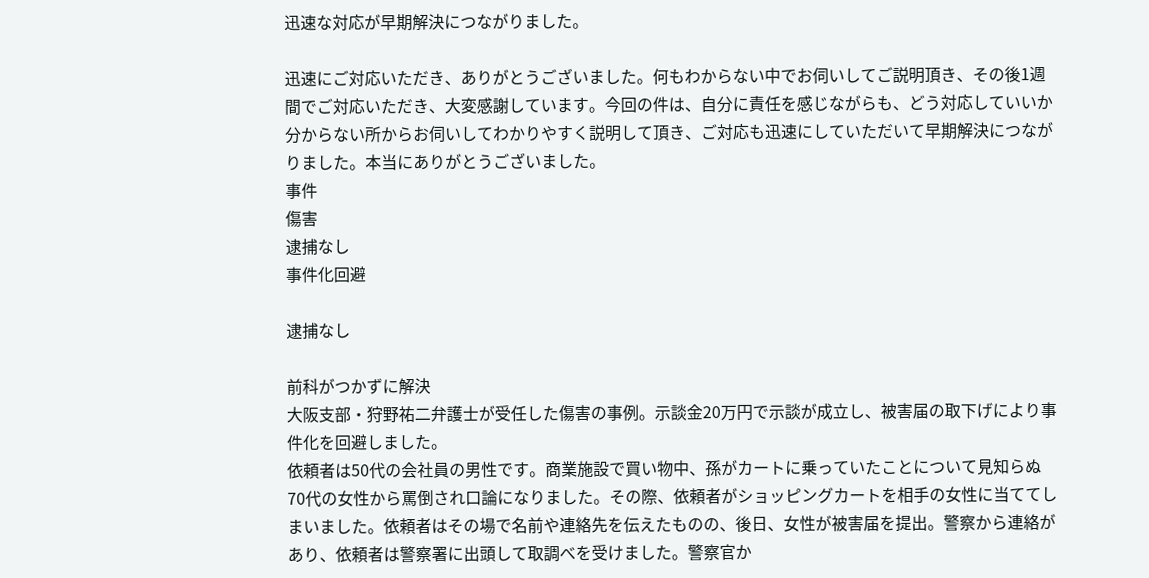迅速な対応が早期解決につながりました。

迅速にご対応いただき、ありがとうございました。何もわからない中でお伺いしてご説明頂き、その後1週間でご対応いただき、大変感謝しています。今回の件は、自分に責任を感じながらも、どう対応していいか分からない所からお伺いしてわかりやすく説明して頂き、ご対応も迅速にしていただいて早期解決につながりました。本当にありがとうございました。
事件
傷害
逮捕なし
事件化回避

逮捕なし

前科がつかずに解決
大阪支部・狩野祐二弁護士が受任した傷害の事例。示談金20万円で示談が成立し、被害届の取下げにより事件化を回避しました。
依頼者は50代の会社員の男性です。商業施設で買い物中、孫がカートに乗っていたことについて見知らぬ70代の女性から罵倒され口論になりました。その際、依頼者がショッピングカートを相手の女性に当ててしまいました。依頼者はその場で名前や連絡先を伝えたものの、後日、女性が被害届を提出。警察から連絡があり、依頼者は警察署に出頭して取調べを受けました。警察官か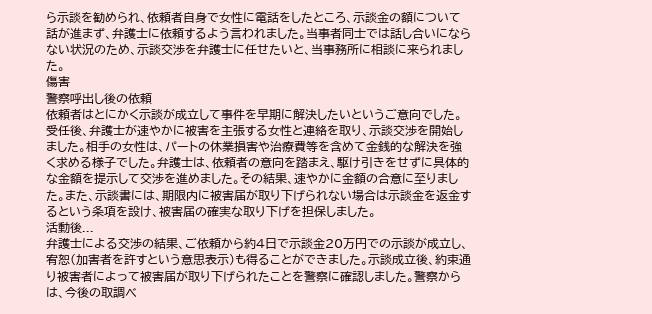ら示談を勧められ、依頼者自身で女性に電話をしたところ、示談金の額について話が進まず、弁護士に依頼するよう言われました。当事者同士では話し合いにならない状況のため、示談交渉を弁護士に任せたいと、当事務所に相談に来られました。
傷害
警察呼出し後の依頼
依頼者はとにかく示談が成立して事件を早期に解決したいというご意向でした。受任後、弁護士が速やかに被害を主張する女性と連絡を取り、示談交渉を開始しました。相手の女性は、パートの休業損害や治療費等を含めて金銭的な解決を強く求める様子でした。弁護士は、依頼者の意向を踏まえ、駆け引きをせずに具体的な金額を提示して交渉を進めました。その結果、速やかに金額の合意に至りました。また、示談書には、期限内に被害届が取り下げられない場合は示談金を返金するという条項を設け、被害届の確実な取り下げを担保しました。
活動後...
弁護士による交渉の結果、ご依頼から約4日で示談金20万円での示談が成立し、宥恕(加害者を許すという意思表示)も得ることができました。示談成立後、約束通り被害者によって被害届が取り下げられたことを警察に確認しました。警察からは、今後の取調べ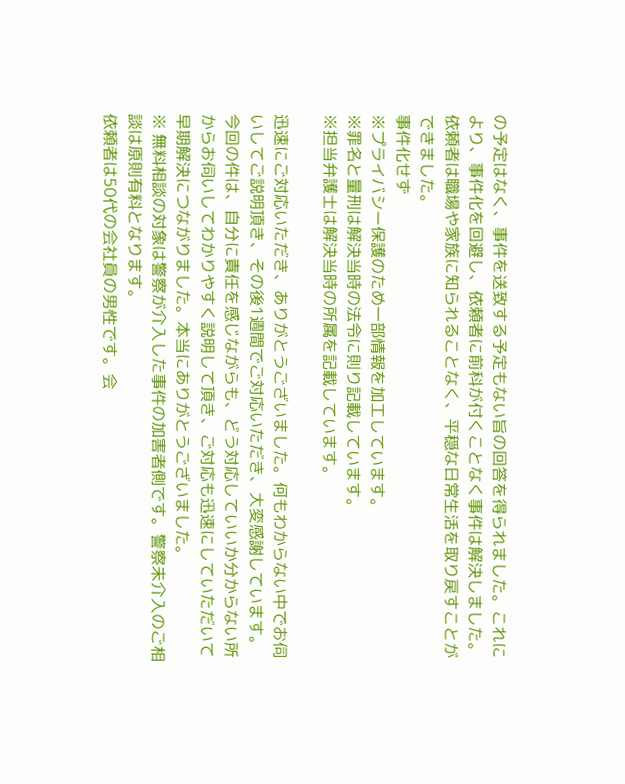の予定はなく、事件を送致する予定もない旨の回答を得られました。これにより、事件化を回避し、依頼者に前科が付くことなく事件は解決しました。依頼者は職場や家族に知られることなく、平穏な日常生活を取り戻すことができました。
事件化せず
※プライバシー保護のため一部情報を加工しています。
※罪名と量刑は解決当時の法令に則り記載しています。
※担当弁護士は解決当時の所属を記載しています。

迅速にご対応いただき、ありがとうございました。何もわからない中でお伺いしてご説明頂き、その後1週間でご対応いただき、大変感謝しています。今回の件は、自分に責任を感じながらも、どう対応していいか分からない所からお伺いしてわかりやすく説明して頂き、ご対応も迅速にしていただいて早期解決につながりました。本当にありがとうございました。
※ 無料相談の対象は警察が介入した事件の加害者側です。警察未介入のご相談は原則有料となります。
依頼者は50代の会社員の男性です。会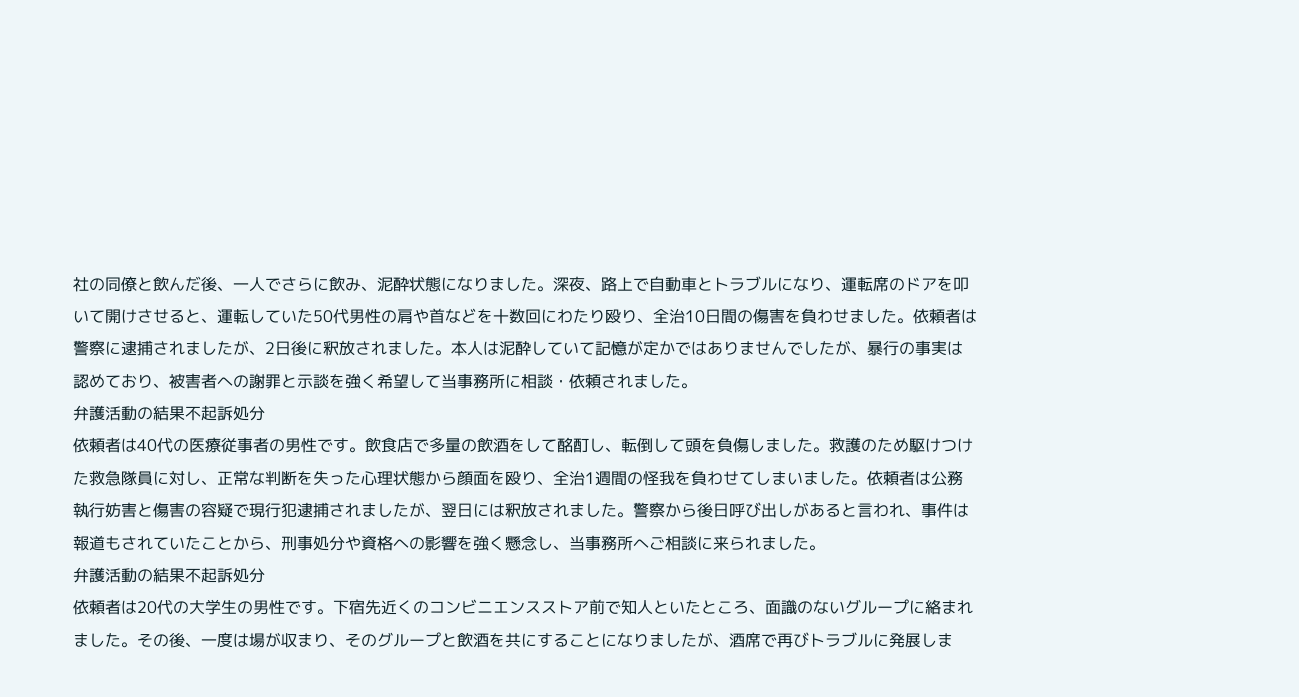社の同僚と飲んだ後、一人でさらに飲み、泥酔状態になりました。深夜、路上で自動車とトラブルになり、運転席のドアを叩いて開けさせると、運転していた50代男性の肩や首などを十数回にわたり殴り、全治10日間の傷害を負わせました。依頼者は警察に逮捕されましたが、2日後に釈放されました。本人は泥酔していて記憶が定かではありませんでしたが、暴行の事実は認めており、被害者への謝罪と示談を強く希望して当事務所に相談・依頼されました。
弁護活動の結果不起訴処分
依頼者は40代の医療従事者の男性です。飲食店で多量の飲酒をして酩酊し、転倒して頭を負傷しました。救護のため駆けつけた救急隊員に対し、正常な判断を失った心理状態から顔面を殴り、全治1週間の怪我を負わせてしまいました。依頼者は公務執行妨害と傷害の容疑で現行犯逮捕されましたが、翌日には釈放されました。警察から後日呼び出しがあると言われ、事件は報道もされていたことから、刑事処分や資格への影響を強く懸念し、当事務所へご相談に来られました。
弁護活動の結果不起訴処分
依頼者は20代の大学生の男性です。下宿先近くのコンビニエンスストア前で知人といたところ、面識のないグループに絡まれました。その後、一度は場が収まり、そのグループと飲酒を共にすることになりましたが、酒席で再びトラブルに発展しま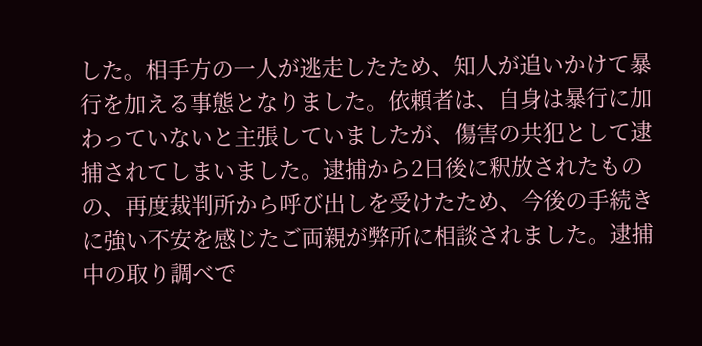した。相手方の一人が逃走したため、知人が追いかけて暴行を加える事態となりました。依頼者は、自身は暴行に加わっていないと主張していましたが、傷害の共犯として逮捕されてしまいました。逮捕から2日後に釈放されたものの、再度裁判所から呼び出しを受けたため、今後の手続きに強い不安を感じたご両親が弊所に相談されました。逮捕中の取り調べで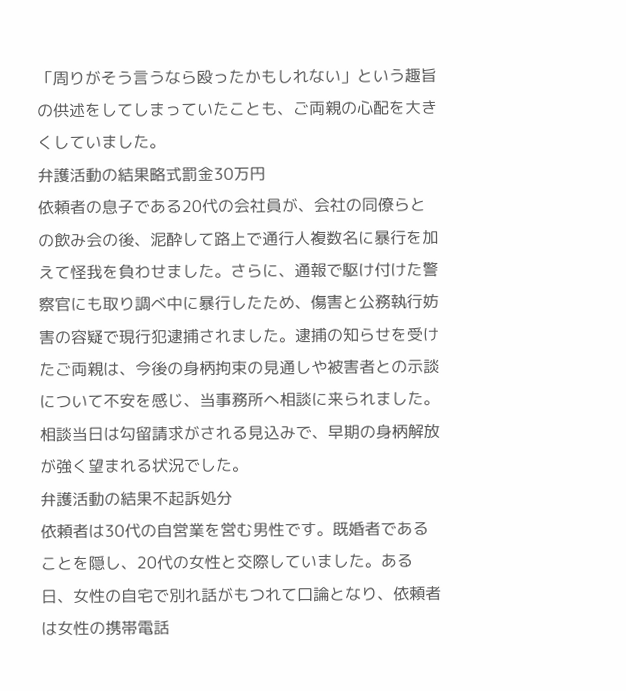「周りがそう言うなら殴ったかもしれない」という趣旨の供述をしてしまっていたことも、ご両親の心配を大きくしていました。
弁護活動の結果略式罰金30万円
依頼者の息子である20代の会社員が、会社の同僚らとの飲み会の後、泥酔して路上で通行人複数名に暴行を加えて怪我を負わせました。さらに、通報で駆け付けた警察官にも取り調べ中に暴行したため、傷害と公務執行妨害の容疑で現行犯逮捕されました。逮捕の知らせを受けたご両親は、今後の身柄拘束の見通しや被害者との示談について不安を感じ、当事務所へ相談に来られました。相談当日は勾留請求がされる見込みで、早期の身柄解放が強く望まれる状況でした。
弁護活動の結果不起訴処分
依頼者は30代の自営業を営む男性です。既婚者であることを隠し、20代の女性と交際していました。ある日、女性の自宅で別れ話がもつれて口論となり、依頼者は女性の携帯電話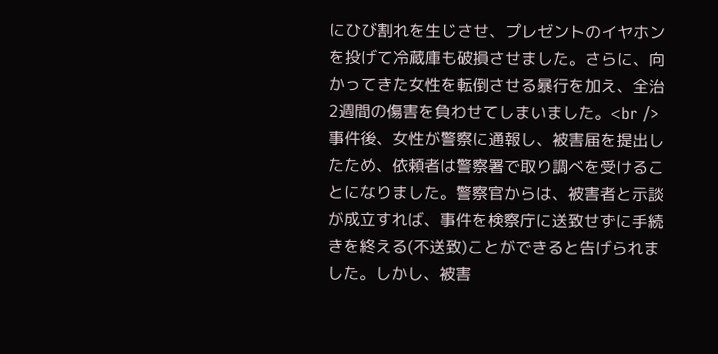にひび割れを生じさせ、プレゼントのイヤホンを投げて冷蔵庫も破損させました。さらに、向かってきた女性を転倒させる暴行を加え、全治2週間の傷害を負わせてしまいました。<br /> 事件後、女性が警察に通報し、被害届を提出したため、依頼者は警察署で取り調べを受けることになりました。警察官からは、被害者と示談が成立すれば、事件を検察庁に送致せずに手続きを終える(不送致)ことができると告げられました。しかし、被害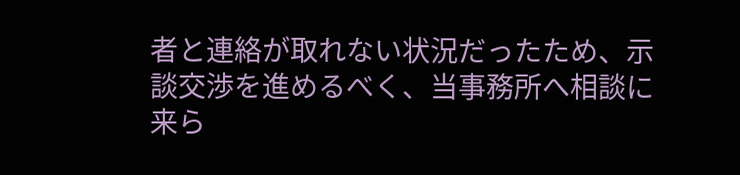者と連絡が取れない状況だったため、示談交渉を進めるべく、当事務所へ相談に来ら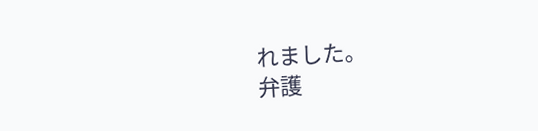れました。
弁護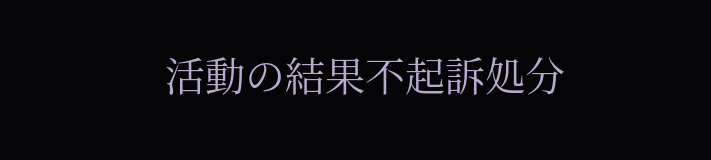活動の結果不起訴処分